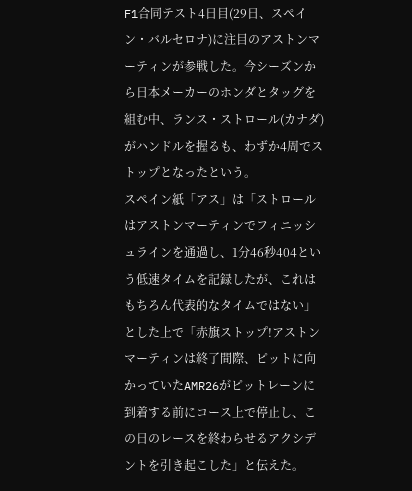F1合同テスト4日目(29日、スペイン・バルセロナ)に注目のアストンマーティンが参戦した。今シーズンから日本メーカーのホンダとタッグを組む中、ランス・ストロール(カナダ)がハンドルを握るも、わずか4周でストップとなったという。
スペイン紙「アス」は「ストロールはアストンマーティンでフィニッシュラインを通過し、1分46秒404という低速タイムを記録したが、これはもちろん代表的なタイムではない」とした上で「赤旗ストップ!アストンマーティンは終了間際、ピットに向かっていたAMR26がピットレーンに到着する前にコース上で停止し、この日のレースを終わらせるアクシデントを引き起こした」と伝えた。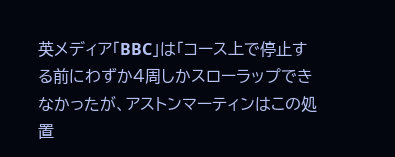英メディア「BBC」は「コース上で停止する前にわずか4周しかスローラップできなかったが、アストンマーティンはこの処置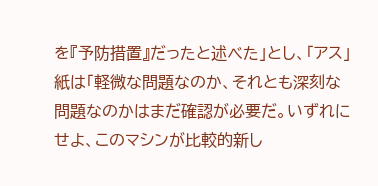を『予防措置』だったと述べた」とし、「アス」紙は「軽微な問題なのか、それとも深刻な問題なのかはまだ確認が必要だ。いずれにせよ、このマシンが比較的新し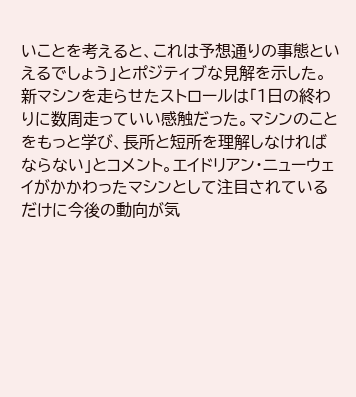いことを考えると、これは予想通りの事態といえるでしょう」とポジティブな見解を示した。
新マシンを走らせたストロールは「1日の終わりに数周走っていい感触だった。マシンのことをもっと学び、長所と短所を理解しなければならない」とコメント。エイドリアン・ニューウェイがかかわったマシンとして注目されているだけに今後の動向が気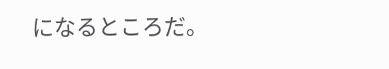になるところだ。